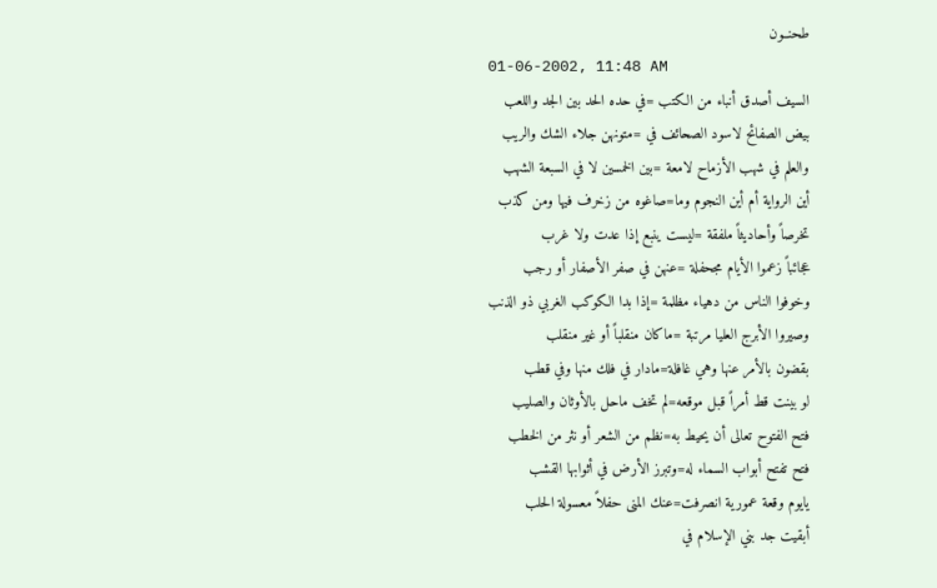طحنــون
01-06-2002, 11:48 AM
السيف أصدق أنباء من الكتب =في حده الحد بين الجد واللعب
بيض الصفائح لاسود الصحائف في =متونهن جلاء الشك والريب
والعلم في شهب الأزماح لامعة =بين الخمسين لا في السبعة الشهب
أين الرواية أم أين النجوم وما=صاغوه من زخرف فيها ومن كذب
تخرصاً وأحاديثاً ملفقة =ليست ينبع إذا عدت ولا غرب
عجائباً زعموا الأيام مجحفلة =عنهن في صفر الأصفار أو رجب
وخوفوا الناس من دهياء مظلمة =إذا بدا الكوكب الغربي ذو الذنب
وصيروا الأبرج العليا مرتبة =ماكان منقلباً أو غير منقلب
بقضون بالأمر عنها وهي غافلة=مادار في فلك منها وفي قطب
لو بينت قط أمراً قبل موقعه=لم تخف ماحل بالأوثان والصليب
فتح الفتوح تعالى أن يحيط به=نظم من الشعر أو نثر من الخطب
فتح تفتح أبواب السماء له=وتبرز الأرض في أثوابها القشب
يايوم وقعة عمورية انصرفت=عنك المنى حفلاً معسولة الحلب
أبقيت جد بني الإسلام في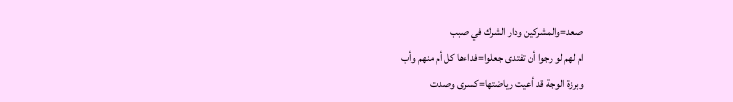صعد=والمشركين ودار الشرك في صبب
ام لهم لو رجوا أن تفتدى جعلوا=فداءها كل أم منهم وأب
وبرزة الوجة قد أعيت رياضتها=كسرى وصدت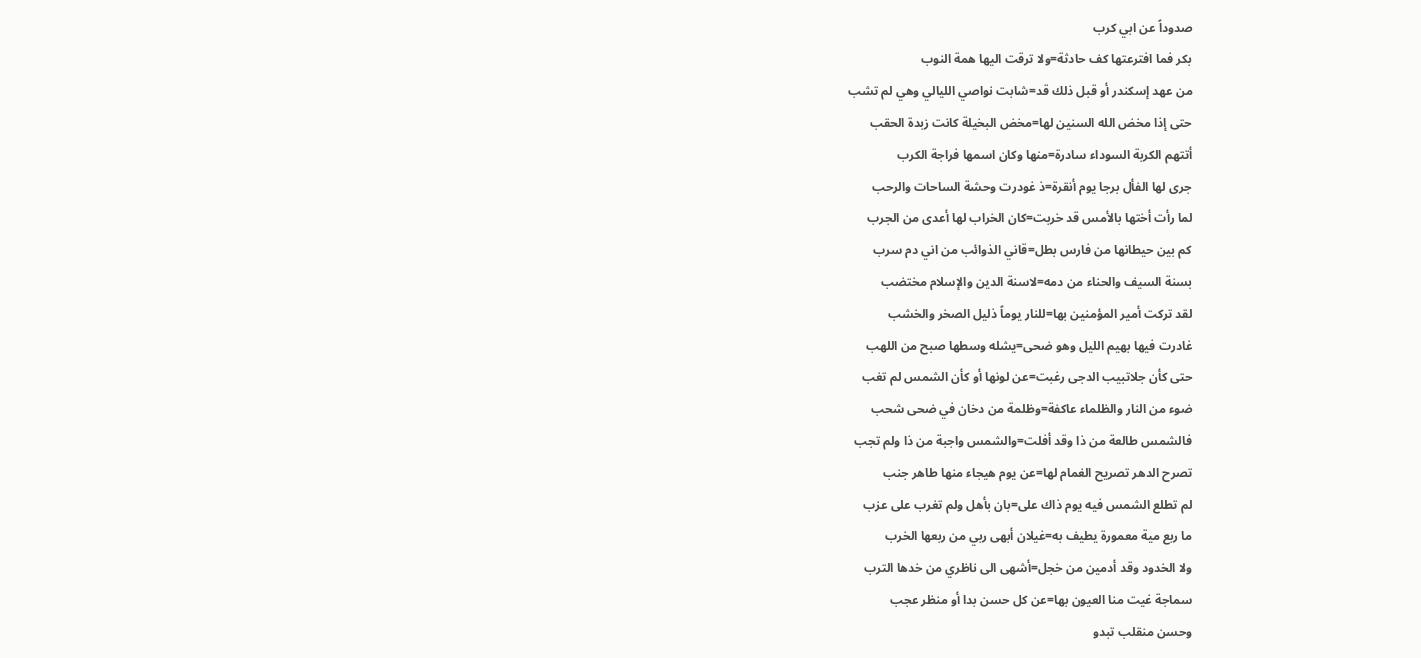صدوداً عن ابي كرب
بكر فما افترعتها كف حادثة=ولا ترقت اليها همة النوب
من عهد إسكندر أو قبل ذلك قد=شابت نواصي الليالي وهي لم تشب
حتى إذا مخض الله السنين لها=مخض البخيلة كانت زبدة الحقب
أتتهم الكربة السوداء سادرة=منها وكان اسمها فراجة الكرب
جرى لها الفأل برجا يوم أنقرة=ذ غودرت وحشة الساحات والرحب
لما رأت أختها بالأمس قد خربت=كان الخراب لها أعدى من الجرب
كم بين حيطانها من فارس بطل=قاني الذوائب من اني دم سرب
بسنة السيف والحناء من دمه=لاسنة الدين والإسلام مختضب
لقد تركت أمير المؤمنين بها=للنار يوماً ذليل الصخر والخشب
غادرت فيها بهيم الليل وهو ضحى=يشله وسطها صبح من اللهب
حتى كأن جلاتبيب الدجى رغبت=عن لونها أو كأن الشمس لم تغب
ضوء من النار والظلماء عاكفة=وظلمة من دخان في ضحى شحب
فالشمس طالعة من ذا وقد أفلت=والشمس واجبة من ذا ولم تجب
تصرح الدهر تصريح الغمام لها=عن يوم هيجاء منها طاهر جنب
لم تطلع الشمس فيه يوم ذاك على=بان بأهل ولم تغرب على عزب
ما ربع مية معمورة يطيف به=غيلان أبهى ربي من ربعها الخرب
ولا الخدود وقد أدمين من خجل=أشهى الى ناظري من خدها الترب
سماجة غيت منا العيون بها=عن كل حسن بدا أو منظر عجب
وحسن منقلب تبدو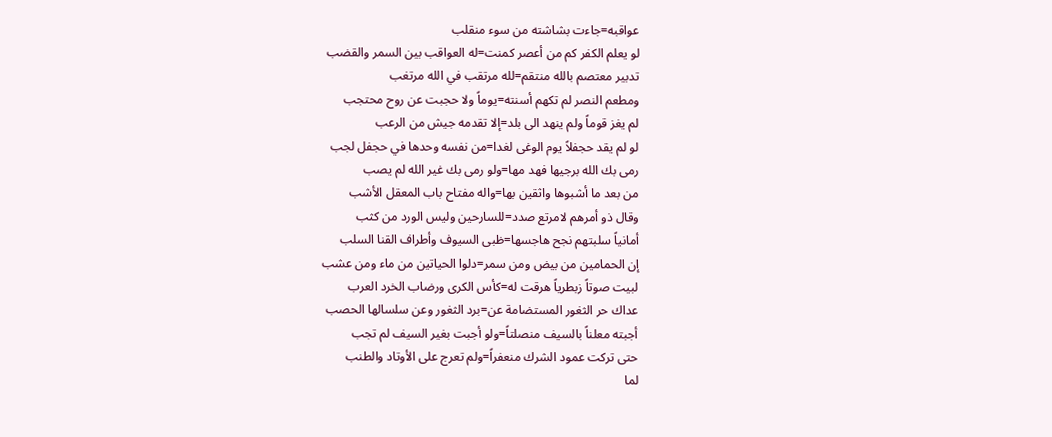عواقبه=جاءت بشاشته من سوء منقلب
لو يعلم الكفر كم من أعصر كمنت=له العواقب بين السمر والقضب
تدبير معتصم بالله منتقم=لله مرتقب في الله مرتغب
ومطعم النصر لم تكهم أسنته=يوماً ولا حجبت عن روح محتجب
لم يغز قوماً ولم ينهد الى بلد=إلا تقدمه جيش من الرعب
لو لم يقد حجفلاً يوم الوغى لغدا=من نفسه وحدها في حجفل لجب
رمى بك الله برجيها فهد مها=ولو رمى بك غير الله لم يصب
من بعد ما أشبوها واثقين بها=واله مفتاح باب المعقل الأشب
وقال ذو أمرهم لامرتع صدد=للسارحين وليس الورد من كثب
أمانياً سلبتهم نجح هاجسها=ظبى السيوف وأطراف القنا السلب
إن الحمامين من بيض ومن سمر=دلوا الحياتين من ماء ومن عشب
لبيت صوتاً زبطرياً هرقت له=كأس الكرى ورضاب الخرد العرب
عداك حر الثغور المستضامة عن=برد الثغور وعن سلسالها الحصب
أجبته معلناً بالسيف منصلتاً=ولو أجبت بغير السيف لم تجب
حتى تركت عمود الشرك منعفراً=ولم تعرج على الأوتاد والطنب
لما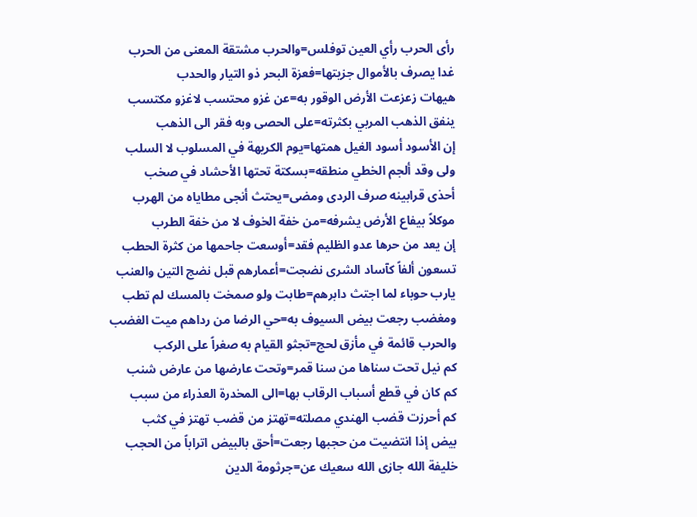رأى الحرب رأي العين توفلس=والحرب مشتقة المعنى من الحرب
غدا يصرف بالأموال جزيتها=فعزة البحر ذو التيار والحدب
هيهات زعزعت الأرض الوقور به=عن غزو محتسب لاغزو مكتسب
ينفق الذهب المربي بكثرته=على الحصى وبه فقر الى الذهب
إن الأسود أسود الغيل همتها=يوم الكريهة في المسلوب لا السلب
ولى وقد ألجم الخطي منطقه=بسكتة تحتها الأحشاد في صخب
أحذى قرابينه صرف الردى ومضى=يحتث أنجى مطاياه من الهرب
موكلاً بيفاع الأرض يشرفه=من خفة الخوف لا من خفة الطرب
إن يعد من حرها عدو الظليم فقد=أوسعت جاحمها من كثرة الحطب
تسعون ألفاً كآساد الشرى نضجت=أعمارهم قبل نضج التين والعنب
يارب حوباء لما اجتث دابرهم=طابت ولو صمخت بالمسك لم تطب
ومغضب رجعت بيض السيوف به=حي الرضا من رداهم ميت الغضب
والحرب قائمة في مأزق لحج=تجثو القيام به صغراً على الركب
كم نيل تحت سناها من سنا قمر=وتحت عارضها من عارض شنب
كم كان في قطع أسباب الرقاب بها=الى المخدرة العذراء من سبب
كم أحرزت قضب الهندي مصلته=تهتز من قضب تهتز في كثب
بيض إذا انتضيت من حجبها رجعت=أحق بالبيض اتراباً من الحجب
خليفة الله جازى الله سعيك عن=جرثومة الدين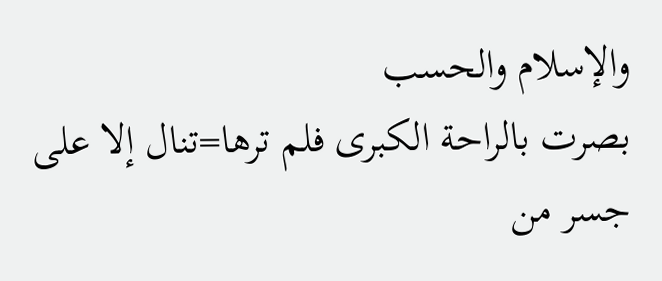والإسلام والحسب
بصرت بالراحة الكبرى فلم ترها=تنال إلا على جسر من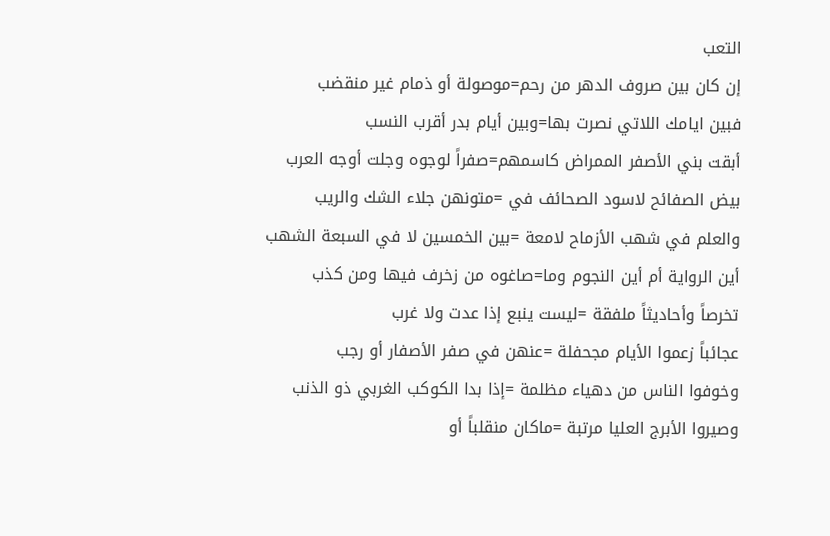التعب
إن كان بين صروف الدهر من رحم=موصولة أو ذمام غير منقضب
فبين ايامك اللاتي نصرت بها=وبين أيام بدر أقرب النسب
أبقت بني الأصفر الممراض كاسمهم=صفراً لوجوه وجلت أوجه العرب
بيض الصفائح لاسود الصحائف في =متونهن جلاء الشك والريب
والعلم في شهب الأزماح لامعة =بين الخمسين لا في السبعة الشهب
أين الرواية أم أين النجوم وما=صاغوه من زخرف فيها ومن كذب
تخرصاً وأحاديثاً ملفقة =ليست ينبع إذا عدت ولا غرب
عجائباً زعموا الأيام مجحفلة =عنهن في صفر الأصفار أو رجب
وخوفوا الناس من دهياء مظلمة =إذا بدا الكوكب الغربي ذو الذنب
وصيروا الأبرج العليا مرتبة =ماكان منقلباً أو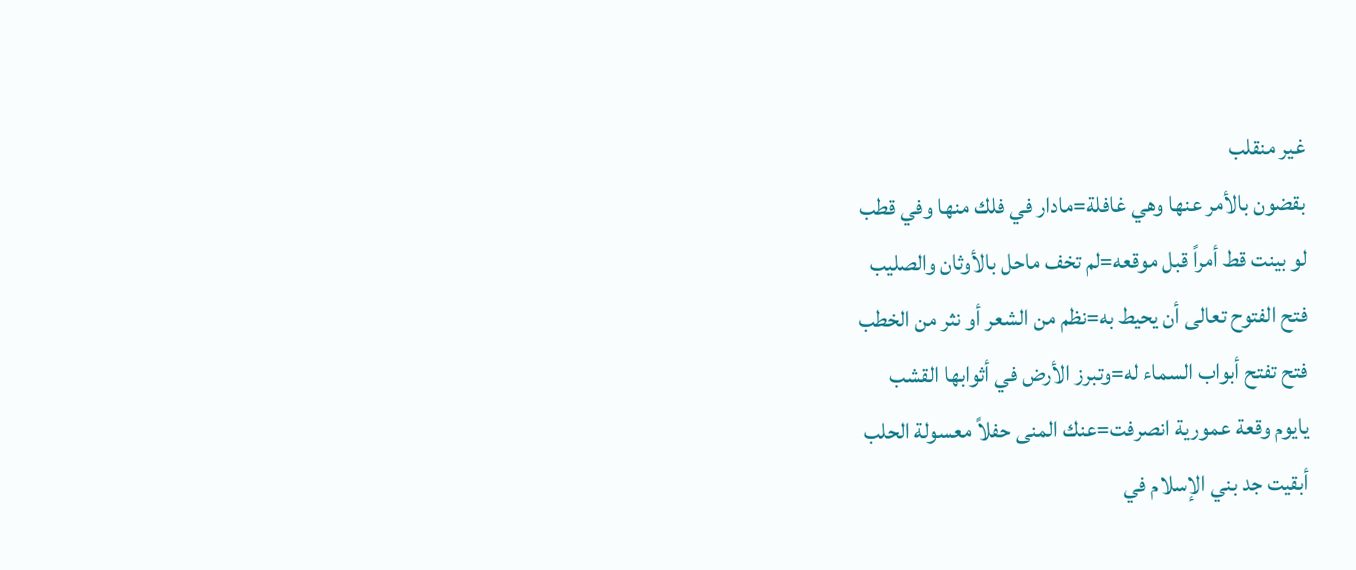غير منقلب
بقضون بالأمر عنها وهي غافلة=مادار في فلك منها وفي قطب
لو بينت قط أمراً قبل موقعه=لم تخف ماحل بالأوثان والصليب
فتح الفتوح تعالى أن يحيط به=نظم من الشعر أو نثر من الخطب
فتح تفتح أبواب السماء له=وتبرز الأرض في أثوابها القشب
يايوم وقعة عمورية انصرفت=عنك المنى حفلاً معسولة الحلب
أبقيت جد بني الإسلام في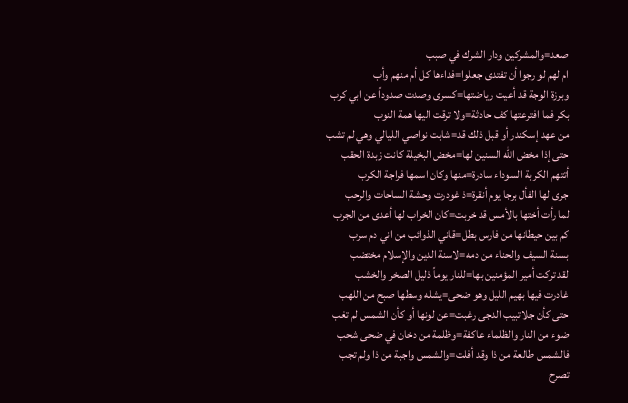صعد=والمشركين ودار الشرك في صبب
ام لهم لو رجوا أن تفتدى جعلوا=فداءها كل أم منهم وأب
وبرزة الوجة قد أعيت رياضتها=كسرى وصدت صدوداً عن ابي كرب
بكر فما افترعتها كف حادثة=ولا ترقت اليها همة النوب
من عهد إسكندر أو قبل ذلك قد=شابت نواصي الليالي وهي لم تشب
حتى إذا مخض الله السنين لها=مخض البخيلة كانت زبدة الحقب
أتتهم الكربة السوداء سادرة=منها وكان اسمها فراجة الكرب
جرى لها الفأل برجا يوم أنقرة=ذ غودرت وحشة الساحات والرحب
لما رأت أختها بالأمس قد خربت=كان الخراب لها أعدى من الجرب
كم بين حيطانها من فارس بطل=قاني الذوائب من اني دم سرب
بسنة السيف والحناء من دمه=لاسنة الدين والإسلام مختضب
لقد تركت أمير المؤمنين بها=للنار يوماً ذليل الصخر والخشب
غادرت فيها بهيم الليل وهو ضحى=يشله وسطها صبح من اللهب
حتى كأن جلاتبيب الدجى رغبت=عن لونها أو كأن الشمس لم تغب
ضوء من النار والظلماء عاكفة=وظلمة من دخان في ضحى شحب
فالشمس طالعة من ذا وقد أفلت=والشمس واجبة من ذا ولم تجب
تصرح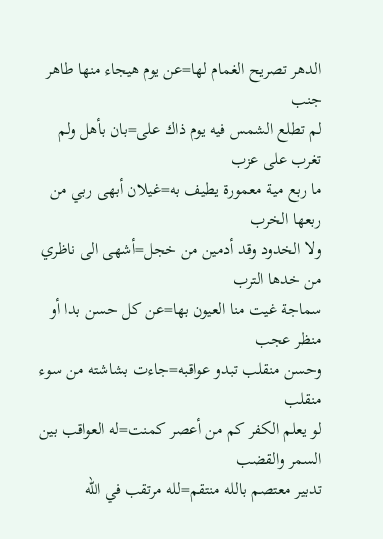الدهر تصريح الغمام لها=عن يوم هيجاء منها طاهر جنب
لم تطلع الشمس فيه يوم ذاك على=بان بأهل ولم تغرب على عزب
ما ربع مية معمورة يطيف به=غيلان أبهى ربي من ربعها الخرب
ولا الخدود وقد أدمين من خجل=أشهى الى ناظري من خدها الترب
سماجة غيت منا العيون بها=عن كل حسن بدا أو منظر عجب
وحسن منقلب تبدو عواقبه=جاءت بشاشته من سوء منقلب
لو يعلم الكفر كم من أعصر كمنت=له العواقب بين السمر والقضب
تدبير معتصم بالله منتقم=لله مرتقب في الله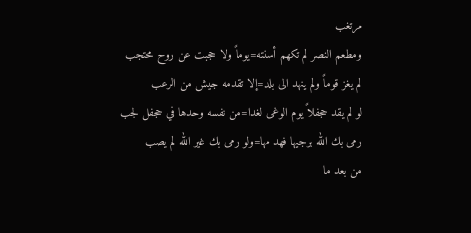مرتغب
ومطعم النصر لم تكهم أسنته=يوماً ولا حجبت عن روح محتجب
لم يغز قوماً ولم ينهد الى بلد=إلا تقدمه جيش من الرعب
لو لم يقد حجفلاً يوم الوغى لغدا=من نفسه وحدها في حجفل لجب
رمى بك الله برجيها فهد مها=ولو رمى بك غير الله لم يصب
من بعد ما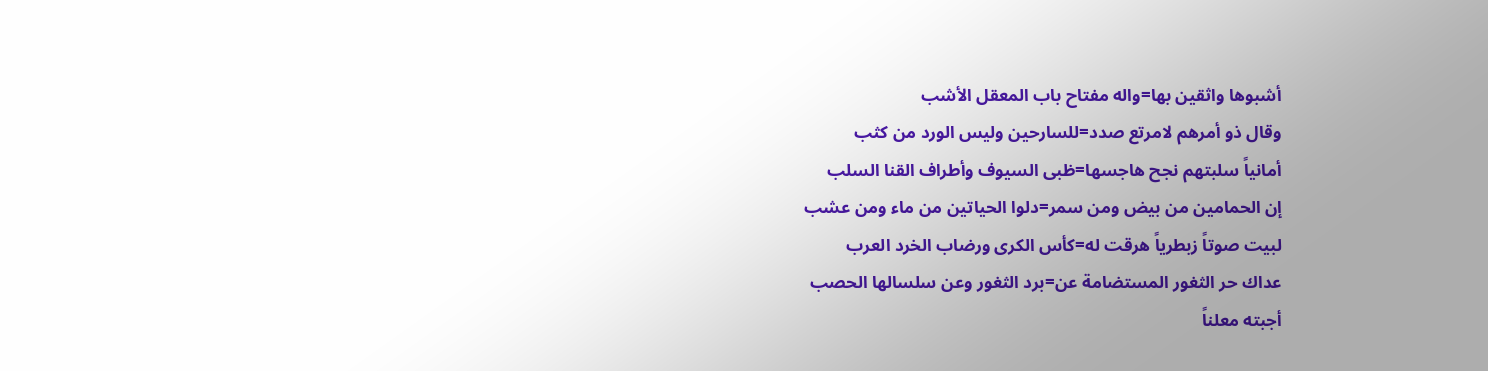أشبوها واثقين بها=واله مفتاح باب المعقل الأشب
وقال ذو أمرهم لامرتع صدد=للسارحين وليس الورد من كثب
أمانياً سلبتهم نجح هاجسها=ظبى السيوف وأطراف القنا السلب
إن الحمامين من بيض ومن سمر=دلوا الحياتين من ماء ومن عشب
لبيت صوتاً زبطرياً هرقت له=كأس الكرى ورضاب الخرد العرب
عداك حر الثغور المستضامة عن=برد الثغور وعن سلسالها الحصب
أجبته معلناً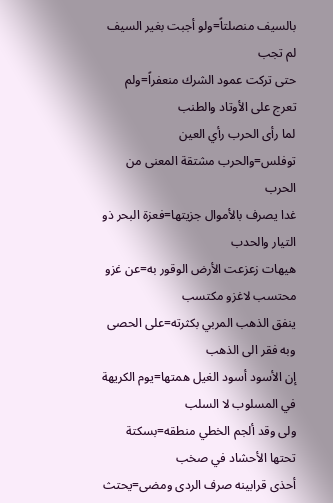بالسيف منصلتاً=ولو أجبت بغير السيف لم تجب
حتى تركت عمود الشرك منعفراً=ولم تعرج على الأوتاد والطنب
لما رأى الحرب رأي العين توفلس=والحرب مشتقة المعنى من الحرب
غدا يصرف بالأموال جزيتها=فعزة البحر ذو التيار والحدب
هيهات زعزعت الأرض الوقور به=عن غزو محتسب لاغزو مكتسب
ينفق الذهب المربي بكثرته=على الحصى وبه فقر الى الذهب
إن الأسود أسود الغيل همتها=يوم الكريهة في المسلوب لا السلب
ولى وقد ألجم الخطي منطقه=بسكتة تحتها الأحشاد في صخب
أحذى قرابينه صرف الردى ومضى=يحتث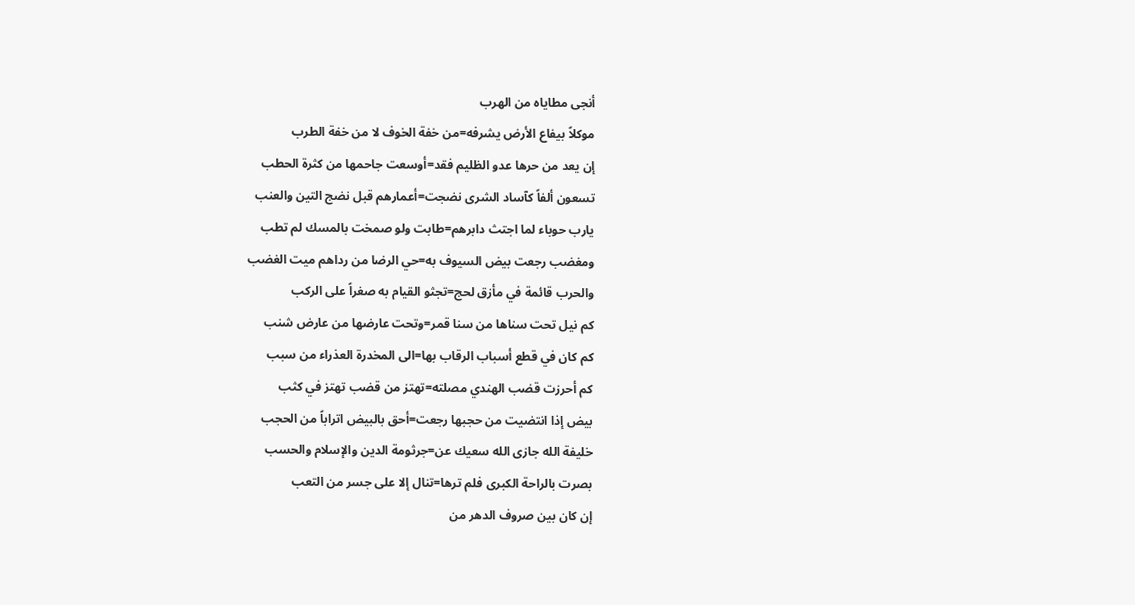أنجى مطاياه من الهرب
موكلاً بيفاع الأرض يشرفه=من خفة الخوف لا من خفة الطرب
إن يعد من حرها عدو الظليم فقد=أوسعت جاحمها من كثرة الحطب
تسعون ألفاً كآساد الشرى نضجت=أعمارهم قبل نضج التين والعنب
يارب حوباء لما اجتث دابرهم=طابت ولو صمخت بالمسك لم تطب
ومغضب رجعت بيض السيوف به=حي الرضا من رداهم ميت الغضب
والحرب قائمة في مأزق لحج=تجثو القيام به صغراً على الركب
كم نيل تحت سناها من سنا قمر=وتحت عارضها من عارض شنب
كم كان في قطع أسباب الرقاب بها=الى المخدرة العذراء من سبب
كم أحرزت قضب الهندي مصلته=تهتز من قضب تهتز في كثب
بيض إذا انتضيت من حجبها رجعت=أحق بالبيض اتراباً من الحجب
خليفة الله جازى الله سعيك عن=جرثومة الدين والإسلام والحسب
بصرت بالراحة الكبرى فلم ترها=تنال إلا على جسر من التعب
إن كان بين صروف الدهر من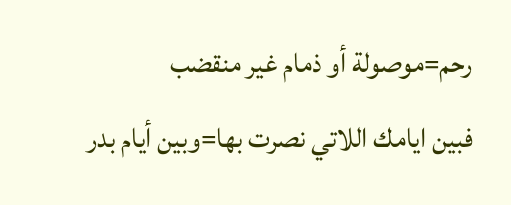رحم=موصولة أو ذمام غير منقضب
فبين ايامك اللاتي نصرت بها=وبين أيام بدر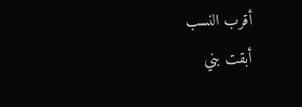أقرب النسب
أبقت بني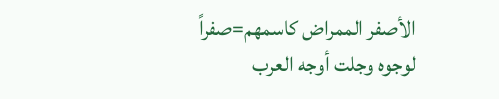الأصفر الممراض كاسمهم=صفراً لوجوه وجلت أوجه العرب